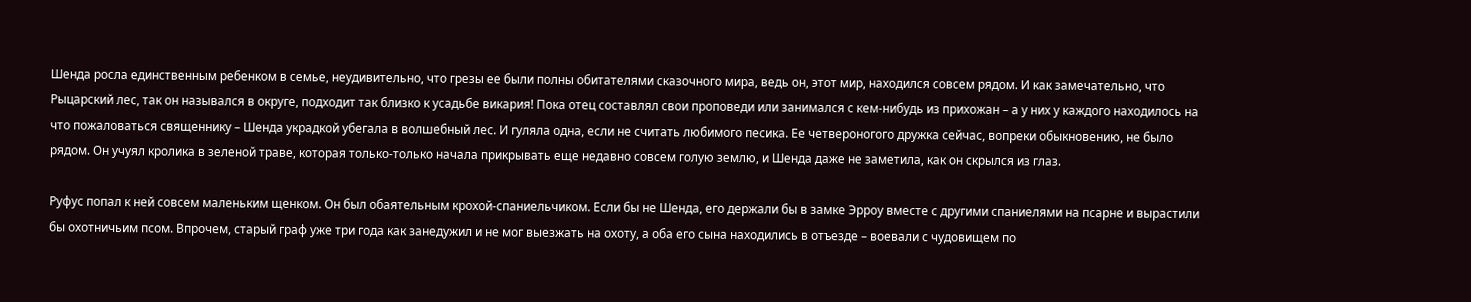Шенда росла единственным ребенком в семье, неудивительно, что грезы ее были полны обитателями сказочного мира, ведь он, этот мир, находился совсем рядом. И как замечательно, что Рыцарский лес, так он назывался в округе, подходит так близко к усадьбе викария! Пока отец составлял свои проповеди или занимался с кем-нибудь из прихожан – а у них у каждого находилось на что пожаловаться священнику – Шенда украдкой убегала в волшебный лес. И гуляла одна, если не считать любимого песика. Ее четвероногого дружка сейчас, вопреки обыкновению, не было рядом. Он учуял кролика в зеленой траве, которая только-только начала прикрывать еще недавно совсем голую землю, и Шенда даже не заметила, как он скрылся из глаз.

Руфус попал к ней совсем маленьким щенком. Он был обаятельным крохой-спаниельчиком. Если бы не Шенда, его держали бы в замке Эрроу вместе с другими спаниелями на псарне и вырастили бы охотничьим псом. Впрочем, старый граф уже три года как занедужил и не мог выезжать на охоту, а оба его сына находились в отъезде – воевали с чудовищем по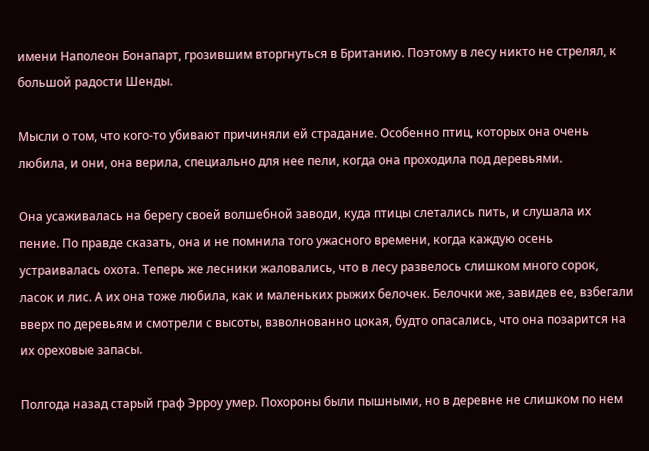имени Наполеон Бонапарт, грозившим вторгнуться в Британию. Поэтому в лесу никто не стрелял, к большой радости Шенды.

Мысли о том, что кого-то убивают причиняли ей страдание. Особенно птиц, которых она очень любила, и они, она верила, специально для нее пели, когда она проходила под деревьями.

Она усаживалась на берегу своей волшебной заводи, куда птицы слетались пить, и слушала их пение. По правде сказать, она и не помнила того ужасного времени, когда каждую осень устраивалась охота. Теперь же лесники жаловались, что в лесу развелось слишком много сорок, ласок и лис. А их она тоже любила, как и маленьких рыжих белочек. Белочки же, завидев ее, взбегали вверх по деревьям и смотрели с высоты, взволнованно цокая, будто опасались, что она позарится на их ореховые запасы.

Полгода назад старый граф Эрроу умер. Похороны были пышными, но в деревне не слишком по нем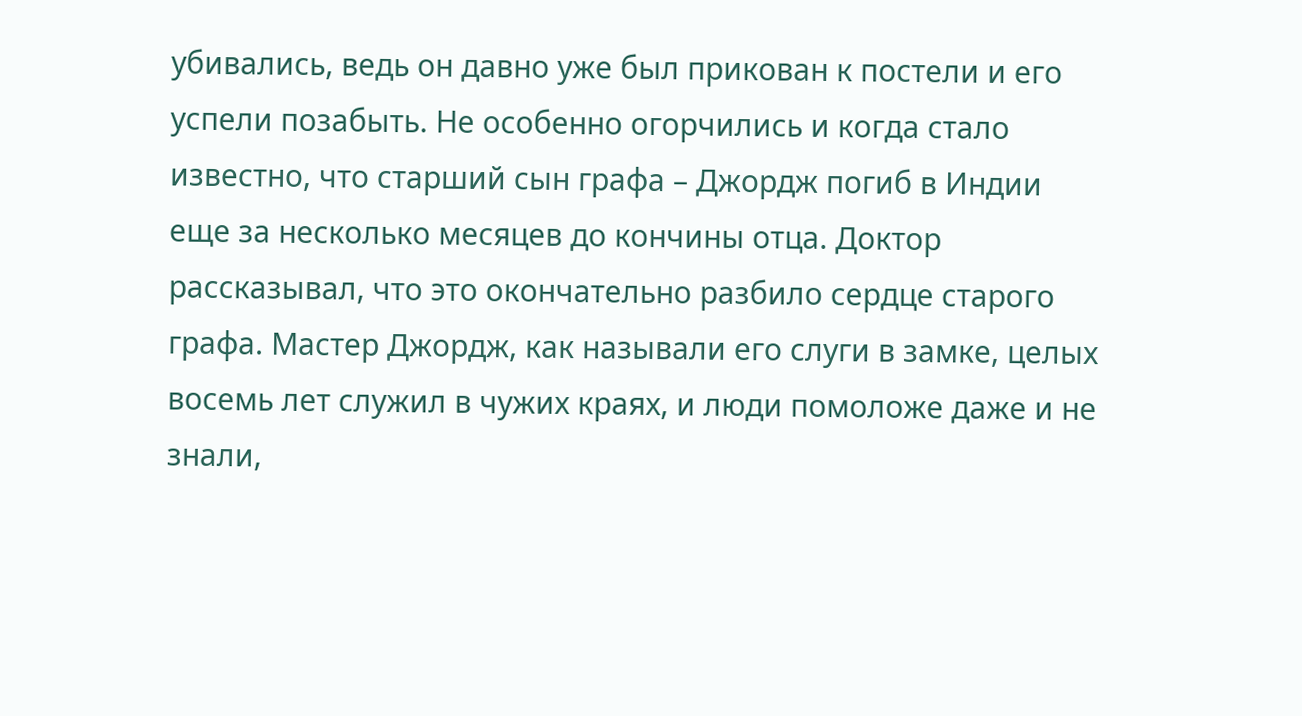убивались, ведь он давно уже был прикован к постели и его успели позабыть. Не особенно огорчились и когда стало известно, что старший сын графа – Джордж погиб в Индии еще за несколько месяцев до кончины отца. Доктор рассказывал, что это окончательно разбило сердце старого графа. Мастер Джордж, как называли его слуги в замке, целых восемь лет служил в чужих краях, и люди помоложе даже и не знали,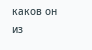каков он из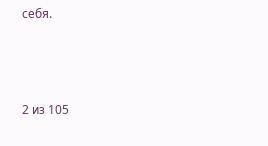себя.



2 из 105